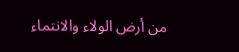من أرض الولاء والانتماء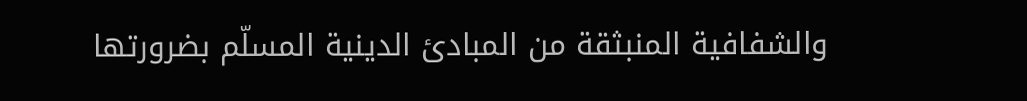والشفافية المنبثقة من المبادئ الدينية المسلّم بضرورتها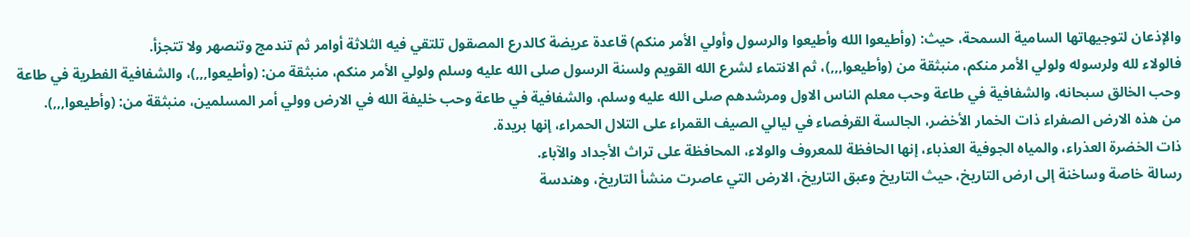والإذعان لتوجيهاتها السامية السمحة، حيث: (وأطيعوا الله وأطيعوا والرسول وأولي الأمر منكم) قاعدة عريضة كالدرع المصقول تلتقي فيه الثلاثة أوامر ثم تندمج وتنصهر ولا تتجزأ.
فالولاء لله ولرسوله ولولي الأمر منكم، منبثقة من (وأطيعوا,,,)، ثم الانتماء لشرع الله القويم ولسنة الرسول صلى الله عليه وسلم ولولي الأمر منكم، منبثقة من: (وأطيعوا,,,)، والشفافية الفطرية في طاعة وحب الخالق سبحانه، والشفافية في طاعة وحب معلم الناس الاول ومرشدهم صلى الله عليه وسلم، والشفافية في طاعة وحب خليفة الله في الارض وولي أمر المسلمين، منبثقة من: (وأطيعوا,,,).
من هذه الارض الصفراء ذات الخمار الأخضر، الجالسة القرفصاء في ليالي الصيف القمراء على التلال الحمراء، إنها بريدة.
ذات الخضرة العذراء، والمياه الجوفية العذباء، إنها الحافظة للمعروف والولاء، المحافظة على تراث الأجداد والآباء.
رسالة خاصة وساخنة إلى ارض التاريخ، حيث التاريخ وعبق التاريخ، الارض التي عاصرت منشأ التاريخ، وهندسة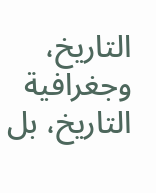التاريخ، وجغرافية التاريخ، بل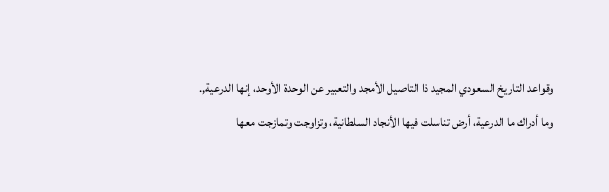وقواعد التاريخ السعودي المجيد ذا التاصيل الأمجد والتعبير عن الوحدة الأوحد، إنها الدرعية,.
وما أدراك ما الدرعية، أرض تناسلت فيها الأنجاد السلطانية، وتزاوجت وتمازجت معها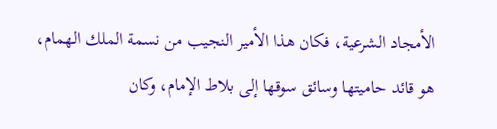الأمجاد الشرعية، فكان هذا الأمير النجيب من نسمة الملك الهمام، هو قائد حاميتها وسائق سوقها إلى بلاط الإمام، وكان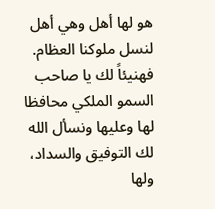هو لها أهل وهي أهل لنسل ملوكنا العظام.
فهنيئاً لك يا صاحب السمو الملكي محافظا لها وعليها ونسأل الله لك التوفيق والسداد، ولها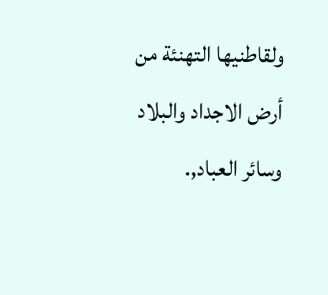ولقاطنيها التهنئة من أرض الاجداد والبلاد وسائر العباد,.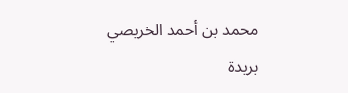محمد بن أحمد الخريصي
بريدة